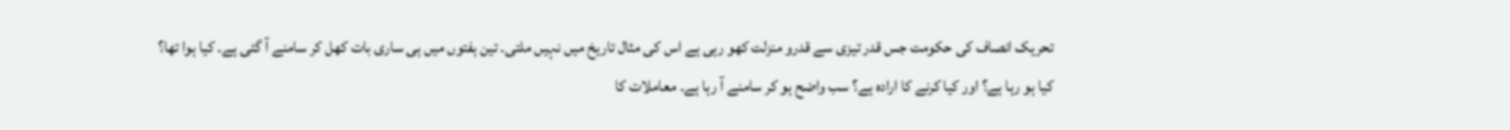تحریک انصاف کی حکومت جس قدر تیزی سے قدرو منزلت کھو رہی ہے اس کی مثال تاریخ میں نہیں ملتی۔ تین ہفتوں میں ہی ساری بات کھل کر سامنے آ گئی ہے۔ کیا ہوا تھا؟ کیا ہو رہا ہے؟ اور کیا کرنے کا ارادہ ہے؟ سب واضح ہو کر سامنے آ رہا ہے۔ معاملات کا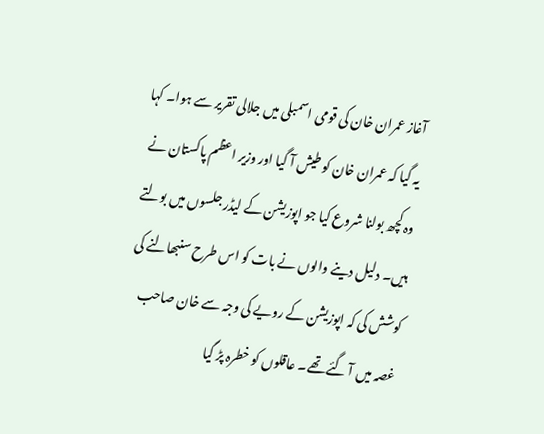آغاز عمران خان کی قومی اسمبلی میں جلالی تقریر سے ہوا۔ کہا یہ گیا کہ عمران خان کو طیش آ گیا اور وزیر اعظم پاکستان نے وہ کچھ بولنا شروع کیا جو اپوزیشن کے لیڈر جلسوں میں بولتے ہیں۔ دلیل دینے والوں نے بات کو اس طرح سنبھالنے کی کوشش کی کہ اپوزیشن کے رویے کی وجہ سے خان صاحب غصہ میں آ گئے تھے۔ عاقلوں کو خطرہ پڑ گیا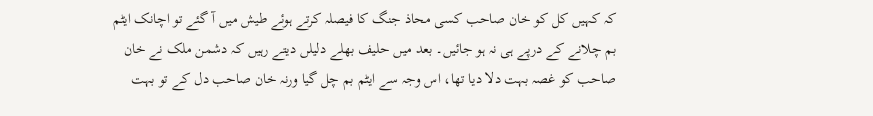کہ کہیں کل کو خان صاحب کسی محاذ جنگ کا فیصلہ کرتے ہوئے طیش میں آ گئے تو اچانک ایٹم بم چلانے کے درپے ہی نہ ہو جائیں۔ بعد میں حلیف بھلے دلیلں دیتے رہیں کہ دشمن ملک نے خان صاحب کو غصہ بہت دلا دیا تھا، اس وجہ سے ایٹم بم چل گیا ورنہ خان صاحب دل کے تو بہت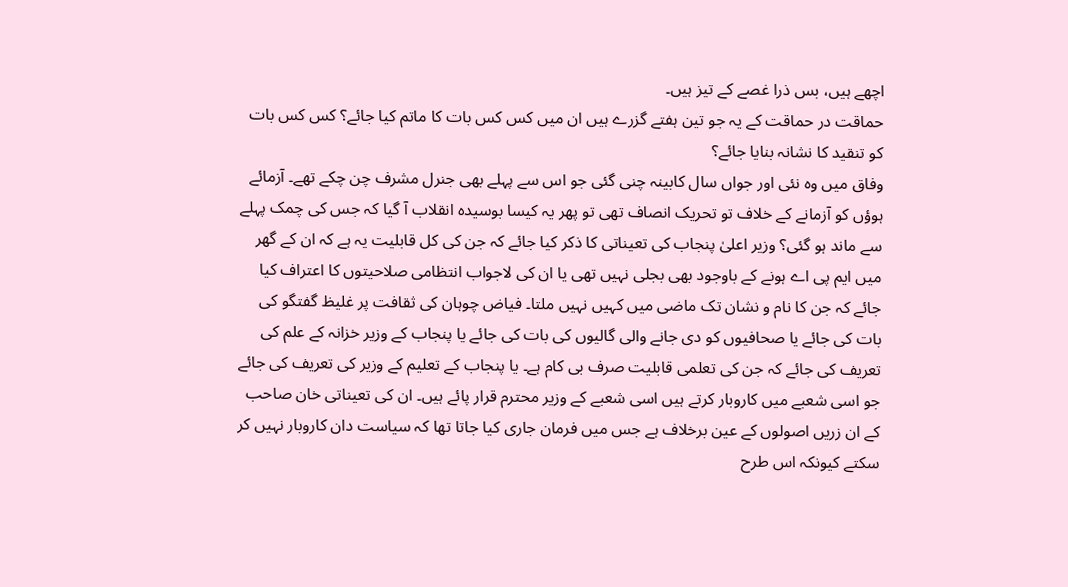اچھے ہیں، بس ذرا غصے کے تیز ہیں۔
حماقت در حماقت کے یہ جو تین ہفتے گزرے ہیں ان میں کس کس بات کا ماتم کیا جائے؟ کس کس بات کو تنقید کا نشانہ بنایا جائے؟
وفاق میں وہ نئی اور جواں سال کابینہ چنی گئی جو اس سے پہلے بھی جنرل مشرف چن چکے تھے۔ آزمائے ہوؤں کو آزمانے کے خلاف تو تحریک انصاف تھی تو پھر یہ کیسا بوسیدہ انقلاب آ گیا کہ جس کی چمک پہلے سے ماند ہو گئی؟ وزیر اعلیٰ پنجاب کی تعیناتی کا ذکر کیا جائے کہ جن کی کل قابلیت یہ ہے کہ ان کے گھر میں ایم پی اے ہونے کے باوجود بھی بجلی نہیں تھی یا ان کی لاجواب انتظامی صلاحیتوں کا اعتراف کیا جائے کہ جن کا نام و نشان تک ماضی میں کہیں نہیں ملتا۔ فیاض چوہان کی ثقافت پر غلیظ گفتگو کی بات کی جائے یا صحافیوں کو دی جانے والی گالیوں کی بات کی جائے یا پنجاب کے وزیر خزانہ کے علم کی تعریف کی جائے کہ جن کی تعلمی قابلیت صرف بی کام ہے۔ یا پنجاب کے تعلیم کے وزیر کی تعریف کی جائے جو اسی شعبے میں کاروبار کرتے ہیں اسی شعبے کے وزیر محترم قرار پائے ہیں۔ ان کی تعیناتی خان صاحب کے ان زریں اصولوں کے عین برخلاف ہے جس میں فرمان جاری کیا جاتا تھا کہ سیاست دان کاروبار نہیں کر سکتے کیونکہ اس طرح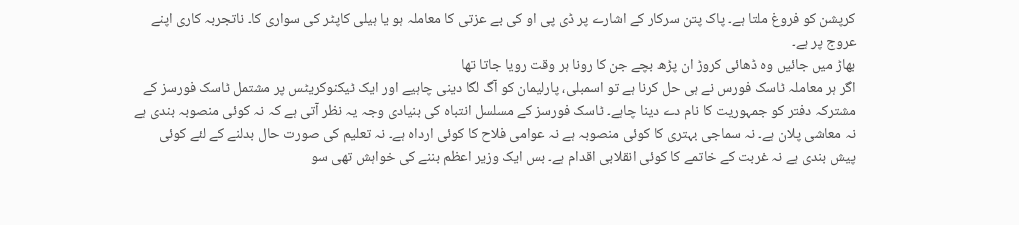کرپشن کو فروغ ملتا ہے۔ پاک پتن سرکار کے اشارے پر ڈی پی او کی بے عزتی کا معاملہ ہو یا ہیلی کاپٹر کی سواری کا۔ ناتجربہ کاری اپنے عروج پر ہے۔
بھاڑ میں جائیں وہ ڈھائی کروڑ ان پڑھ بچے جن کا رونا ہر وقت رویا جاتا تھا
اگر ہر معاملہ ٹاسک فورس نے ہی حل کرنا ہے تو اسمبلی، پارلیمان کو آگ لگا دینی چاہیے اور ایک ٹیکنوکریٹس پر مشتمل ٹاسک فورسز کے مشترکہ دفتر کو جمہوریت کا نام دے دینا چاہے۔ ٹاسک فورسز کے مسلسل انتباہ کی بنیادی وجہ یہ نظر آتی ہے کہ نہ کوئی منصوبہ بندی ہے نہ معاشی پلان ہے۔ نہ سماجی بہتری کا کوئی منصوبہ ہے نہ عوامی فلاح کا کوئی ارداہ ہے۔ نہ تعلیم کی صورت حال بدلنے کے لئے کوئی پیش بندی ہے نہ غربت کے خاتمے کا کوئی انقلابی اقدام ہے۔ بس ایک وزیر اعظم بننے کی خواہش تھی سو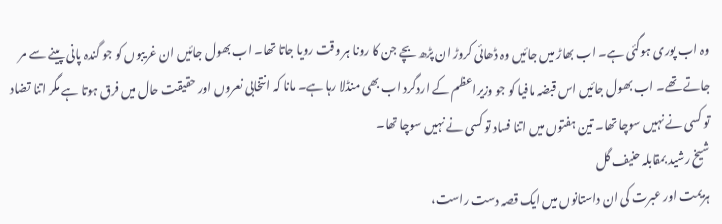وہ اب پوری ہوگئی ہے۔ اب بھاڑ میں جائیں وہ ڈھائی کروڑ ان پڑھ بچے جن کا رونا ہر وقت رویا جاتا تھا۔ اب بھول جائیں ان غریبوں کو جو گندہ پانی پینے سے مر جاتے تھے۔ اب بھول جائیں اس قبضہ مافیا کو جو وزیراعظم کے اردگرد اب بھی منڈلا رہا ہے۔ مانا کہ انتخابی نعروں اور حقیقت حال میں فرق ہوتا ہے مگر اتنا تضاد تو کسی نے نہیں سوچا تھا۔ تین ہفتوں میں اتنا فساد تو کسی نے نہیں سوچا تھا۔
شیخ رشید بمقابلہ حنیف گل
ہزیمت اور عبرت کی ان داستانوں میں ایک قصہ دست راست،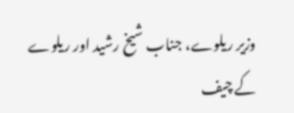وزیر ریلوے، جناب شیخ رشید اور ریلوے کے چیف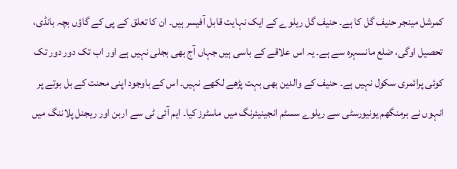کمرشل مینجر حنیف گل کا ہے۔ حنیف گل ریلوے کے ایک نہایت قابل آفیسر ہیں۔ ان کا تعلق کے پی کے گاؤں بچہ بانڈی، تحصیل اوگی، ضلع مانسہرہ سے ہے۔ یہ اس علاقے کے باسی ہیں جہاں آج بھی بجلی نہیں ہے اور اب تک دور دور تک کوئی پرائمری سکول نہیں ہے۔ حنیف کے والدین بھی بہت پڑھے لکھے نہیں۔ اس کے باوجود اپنی محنت کے بل بوتے پر انہوں نے برمنگھم یونیورسٹی سے ریلوے سسٹم انجینیئرنگ میں ماسٹرز کیا۔ ایم آئی ٹی سے اربن اور ریجنل پلاننگ میں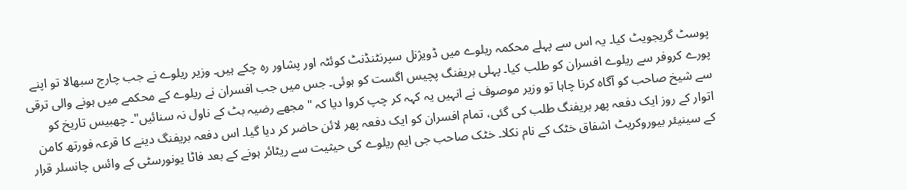پوسٹ گریجویٹ کیا۔ یہ اس سے پہلے محکمہ ریلوے میں ڈویژنل سپرنٹنڈنٹ کوئٹہ اور پشاور رہ چکے ہیں۔ وزیر ریلوے نے جب چارج سبھالا تو اپنے پورے کروفر سے ریلوے افسران کو طلب کیا۔ پہلی بریفنگ پچیس اگست کو ہوئی۔ جس میں جب افسران نے ریلوے کے محکمے میں ہونے والی ترقی سے شیخ صاحب کو آگاہ کرنا چاہا تو وزیر موصوف نے انہیں یہ کہہ کر چپ کروا دیا کہ "مجھے رضیہ بٹ کے ناول نہ سنائیں"۔ چھبیس تاریخ کو اتوار کے روز ایک دفعہ پھر بریفنگ طلب کی گئی، تمام افسران کو ایک دفعہ پھر لائن حاضر کر دیا گیا۔ اس دفعہ بریفنگ دینے کا قرعہ فورتھ کامن کے سینیئر بیوروکریٹ اشفاق خٹک کے نام نکلا۔ خٹک صاحب جی ایم ریلوے کی حیثیت سے ریٹائر ہونے کے بعد فاٹا یونورسٹی کے وائس چانسلر قرار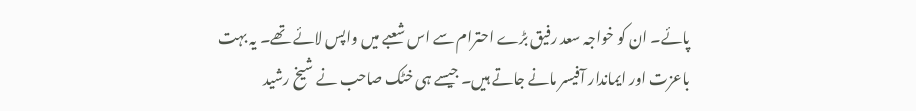پائے۔ ان کو خواجہ سعد رفیق بڑے احترام سے اس شعبے میں واپس لائے تھے۔ یہ بہت باعزت اور ایماندار آفیسر مانے جاتے ہیں۔ جیسے ہی خٹک صاحب نے شیخ رشید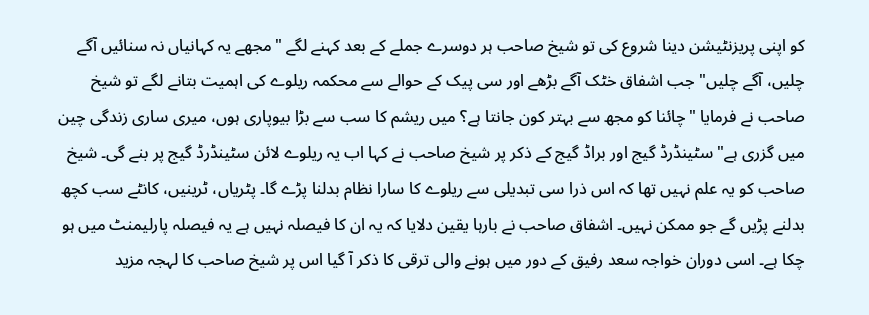کو اپنی پریزنٹیشن دینا شروع کی تو شیخ صاحب ہر دوسرے جملے کے بعد کہنے لگے "مجھے یہ کہانیاں نہ سنائیں آگے چلیں، آگے چلیں" جب اشفاق خٹک آگے بڑھے اور سی پیک کے حوالے سے محکمہ ریلوے کی اہمیت بتانے لگے تو شیخ صاحب نے فرمایا "چائنا کو مجھ سے بہتر کون جانتا ہے؟ میں ریشم کا سب سے بڑا بیوپاری ہوں، میری ساری زندگی چین میں گزری ہے" سٹینڈرڈ گیج اور براڈ گیج کے ذکر پر شیخ صاحب نے کہا اب یہ ریلوے لائن سٹینڈرڈ گیج پر بنے گی۔ شیخ صاحب کو یہ علم نہیں تھا کہ اس ذرا سی تبدیلی سے ریلوے کا سارا نظام بدلنا پڑے گا۔ پٹریاں، ٹرینیں، کانٹے سب کچھ بدلنے پڑیں گے جو ممکن نہیں۔ اشفاق صاحب نے بارہا یقین دلایا کہ یہ ان کا فیصلہ نہیں ہے یہ فیصلہ پارلیمنٹ میں ہو چکا ہے۔ اسی دوران خواجہ سعد رفیق کے دور میں ہونے والی ترقی کا ذکر آ گیا اس پر شیخ صاحب کا لہجہ مزید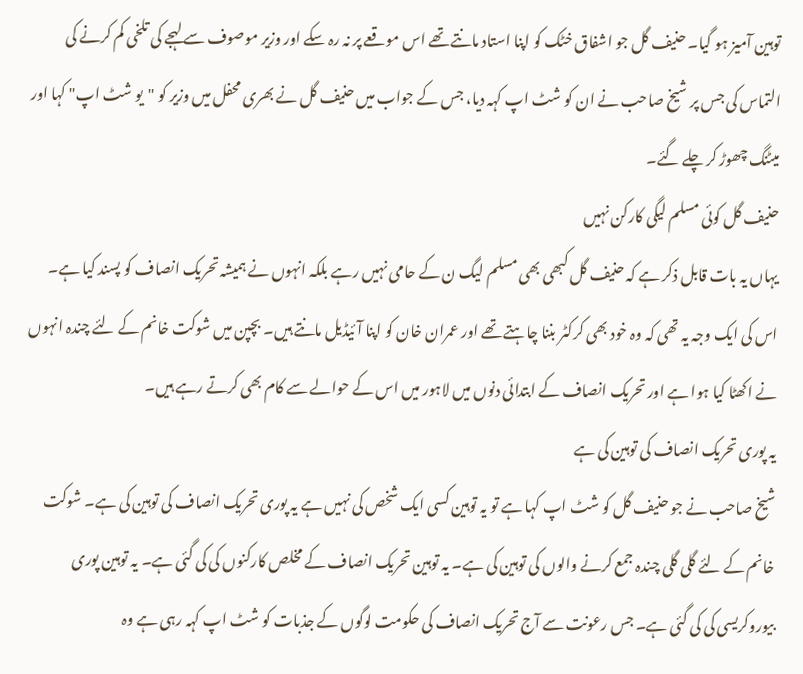توہین آمیز ہو گیا۔ حنیف گل جو اشفاق خٹک کو اپنا استاد مانتے تھے اس موقعے پر نہ رہ سکے اور وزیر موصوف سے لہجے کی تلخی کم کرنے کی التماس کی جس پر شیخ صاحب نے ان کو شٹ اپ کہہ دیا، جس کے جواب میں حنیف گل نے بھری محفل میں وزیر کو "یو شٹ اپ" کہا اور میٹنگ چھوڑ کر چلے گئے۔
حنیف گل کوئی مسلم لیگی کارکن نہیں
یہاں یہ بات قابل ذکر ہے کہ حنیف گل کبھی بھی مسلم لیگ ن کے حامی نہیں رہے بلکہ انہوں نے ہمیشہ تحریک انصاف کو پسند کیا ہے۔ اس کی ایک وجہ یہ تھی کہ وہ خود بھی کرکٹر بننا چاہتے تھے اور عمران خان کو اپنا آئیڈیل مانتے ہیں۔ بچپن میں شوکت خانم کے لئے چندہ انہوں نے اکھٹا کیا ہوا ہے اور تحریک انصاف کے ابتدائی دنوں میں لاہور میں اس کے حوالے سے کام بھی کرتے رہے ہیں۔
یہ پوری تحریک انصاف کی توہین کی ہے
شیخ صاحب نے جو حنیف گل کو شٹ اپ کہا ہے تو یہ توہین کسی ایک شخص کی نہیں ہے یہ پوری تحریک انصاف کی توہین کی ہے۔ شوکت خانم کے لئے گلی گلی چندہ جمع کرنے والوں کی توہین کی ہے۔ یہ توہین تحریک انصاف کے مخلص کارکنوں کی کی گئی ہے۔ یہ توہین پوری بیوروکریسی کی کی گئی ہے۔ جس رعونت سے آج تحریک انصاف کی حکومت لوگوں کے جذبات کو شٹ اپ کہہ رہی ہے وہ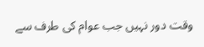وقت دور نہیں جب عوام کی طرف سے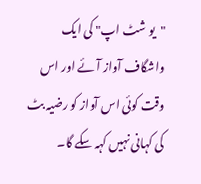"یو شٹ اپ" کی ایک واشگاف آواز آئے اور اس وقت کوئی اس آواز کو رضیہ بٹ کی کہانی نہیں کہہ سکے گا۔